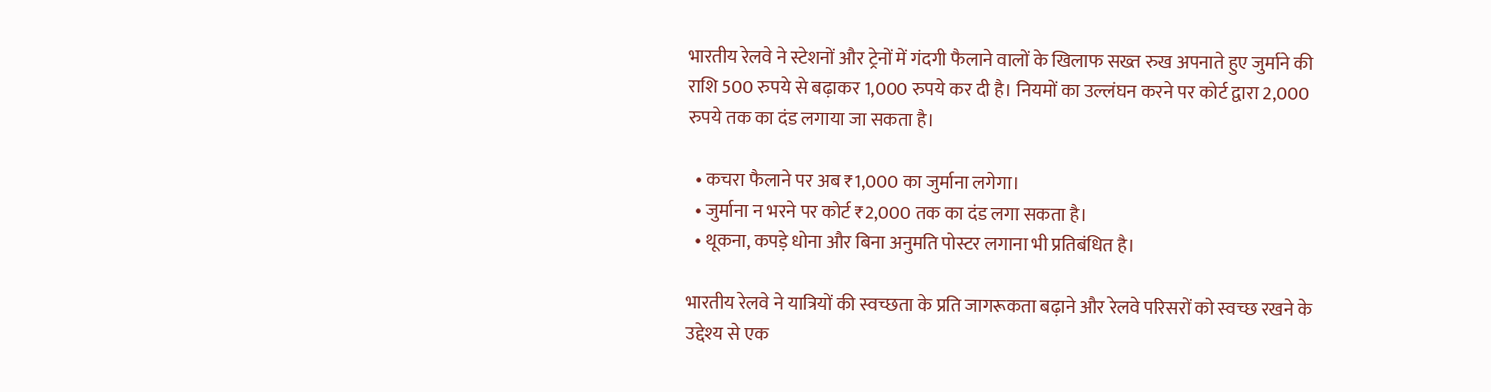भारतीय रेलवे ने स्टेशनों और ट्रेनों में गंदगी फैलाने वालों के खिलाफ सख्त रुख अपनाते हुए जुर्माने की राशि 500 रुपये से बढ़ाकर 1,000 रुपये कर दी है। नियमों का उल्लंघन करने पर कोर्ट द्वारा 2,000 रुपये तक का दंड लगाया जा सकता है।

  • कचरा फैलाने पर अब ₹1,000 का जुर्माना लगेगा।
  • जुर्माना न भरने पर कोर्ट ₹2,000 तक का दंड लगा सकता है।
  • थूकना, कपड़े धोना और बिना अनुमति पोस्टर लगाना भी प्रतिबंधित है।

भारतीय रेलवे ने यात्रियों की स्वच्छता के प्रति जागरूकता बढ़ाने और रेलवे परिसरों को स्वच्छ रखने के उद्देश्य से एक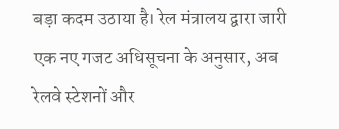बड़ा कदम उठाया है। रेल मंत्रालय द्वारा जारी एक नए गजट अधिसूचना के अनुसार, अब रेलवे स्टेशनों और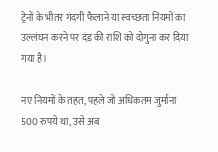ट्रेनों के भीतर गंदगी फैलाने या स्वच्छता नियमों का उल्लंघन करने पर दंड की राशि को दोगुना कर दिया गया है।

नए नियमों के तहत, पहले जो अधिकतम जुर्माना 500 रुपये था, उसे अब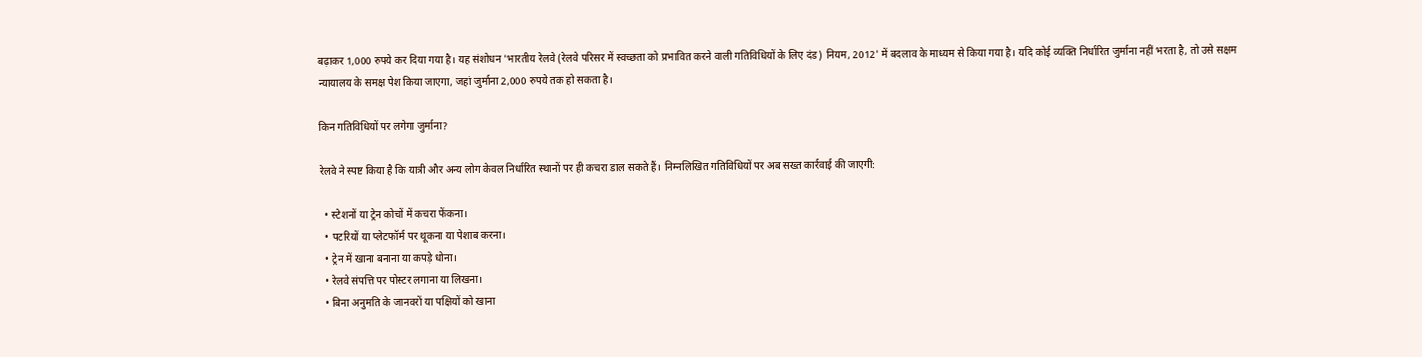बढ़ाकर 1,000 रुपये कर दिया गया है। यह संशोधन 'भारतीय रेलवे (रेलवे परिसर में स्वच्छता को प्रभावित करने वाली गतिविधियों के लिए दंड) नियम, 2012' में बदलाव के माध्यम से किया गया है। यदि कोई व्यक्ति निर्धारित जुर्माना नहीं भरता है, तो उसे सक्षम न्यायालय के समक्ष पेश किया जाएगा, जहां जुर्माना 2,000 रुपये तक हो सकता है।

किन गतिविधियों पर लगेगा जुर्माना?

रेलवे ने स्पष्ट किया है कि यात्री और अन्य लोग केवल निर्धारित स्थानों पर ही कचरा डाल सकते हैं। निम्नलिखित गतिविधियों पर अब सख्त कार्रवाई की जाएगी:

  • स्टेशनों या ट्रेन कोचों में कचरा फेंकना।
  • पटरियों या प्लेटफॉर्म पर थूकना या पेशाब करना।
  • ट्रेन में खाना बनाना या कपड़े धोना।
  • रेलवे संपत्ति पर पोस्टर लगाना या लिखना।
  • बिना अनुमति के जानवरों या पक्षियों को खाना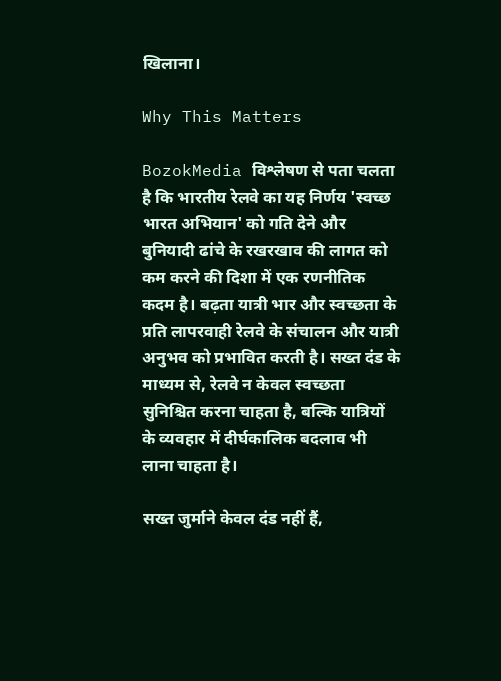खिलाना।

Why This Matters

BozokMedia विश्लेषण से पता चलता है कि भारतीय रेलवे का यह निर्णय 'स्वच्छ भारत अभियान' को गति देने और बुनियादी ढांचे के रखरखाव की लागत को कम करने की दिशा में एक रणनीतिक कदम है। बढ़ता यात्री भार और स्वच्छता के प्रति लापरवाही रेलवे के संचालन और यात्री अनुभव को प्रभावित करती है। सख्त दंड के माध्यम से, रेलवे न केवल स्वच्छता सुनिश्चित करना चाहता है, बल्कि यात्रियों के व्यवहार में दीर्घकालिक बदलाव भी लाना चाहता है।

सख्त जुर्माने केवल दंड नहीं हैं,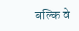बल्कि वे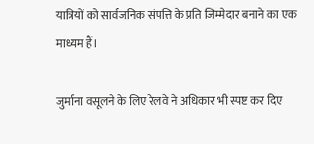यात्रियों को सार्वजनिक संपत्ति के प्रति जिम्मेदार बनाने का एक माध्यम हैं।

जुर्माना वसूलने के लिए रेलवे ने अधिकार भी स्पष्ट कर दिए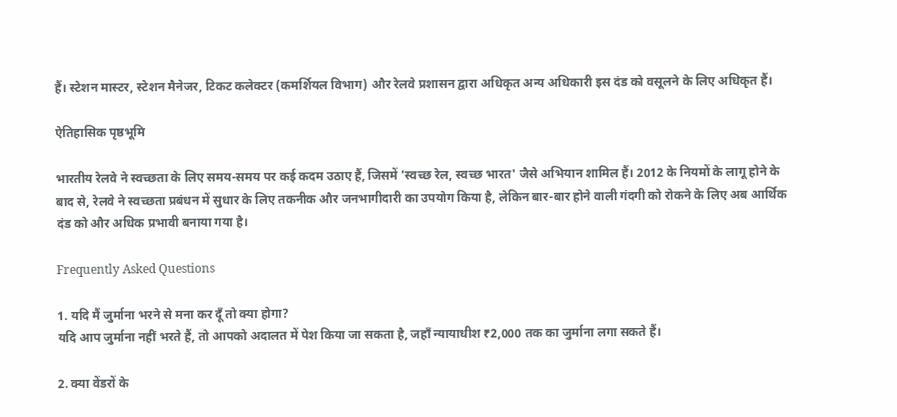हैं। स्टेशन मास्टर, स्टेशन मैनेजर, टिकट कलेक्टर (कमर्शियल विभाग) और रेलवे प्रशासन द्वारा अधिकृत अन्य अधिकारी इस दंड को वसूलने के लिए अधिकृत हैं।

ऐतिहासिक पृष्ठभूमि

भारतीय रेलवे ने स्वच्छता के लिए समय-समय पर कई कदम उठाए हैं, जिसमें 'स्वच्छ रेल, स्वच्छ भारत' जैसे अभियान शामिल हैं। 2012 के नियमों के लागू होने के बाद से, रेलवे ने स्वच्छता प्रबंधन में सुधार के लिए तकनीक और जनभागीदारी का उपयोग किया है, लेकिन बार-बार होने वाली गंदगी को रोकने के लिए अब आर्थिक दंड को और अधिक प्रभावी बनाया गया है।

Frequently Asked Questions

1. यदि मैं जुर्माना भरने से मना कर दूँ तो क्या होगा?
यदि आप जुर्माना नहीं भरते हैं, तो आपको अदालत में पेश किया जा सकता है, जहाँ न्यायाधीश ₹2,000 तक का जुर्माना लगा सकते हैं।

2. क्या वेंडरों के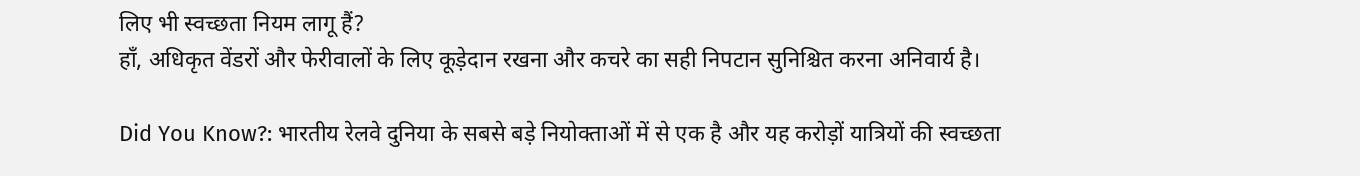लिए भी स्वच्छता नियम लागू हैं?
हाँ, अधिकृत वेंडरों और फेरीवालों के लिए कूड़ेदान रखना और कचरे का सही निपटान सुनिश्चित करना अनिवार्य है।

Did You Know?: भारतीय रेलवे दुनिया के सबसे बड़े नियोक्ताओं में से एक है और यह करोड़ों यात्रियों की स्वच्छता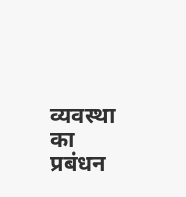व्यवस्था का प्रबंधन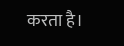करता है।